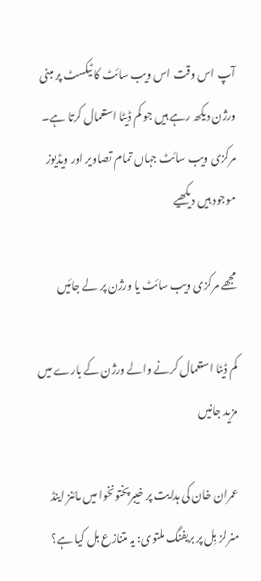آپ اس وقت اس ویب سائٹ کا ٹیکسٹ پر مبنی ورژن دیکھ رہے ہیں جو کم ڈیٹا استعمال کرتا ہے۔ مرکزی ویب سائٹ جہاں تمام تصاویر اور ویڈیوز موجود ہیں دیکھیے

مجھے مرکزی ویب سائٹ یا ورژن پر لے جائیں

کم ڈیٹا استعمال کرنے والے ورژن کے بارے میں مزید جانیں

عمران خان کی ہدایت پر خیبرپختونخوا میں مائنز اینڈ منرلز بِل پر بریفنگ ملتوی: یہ متنازع بل کیا ہے؟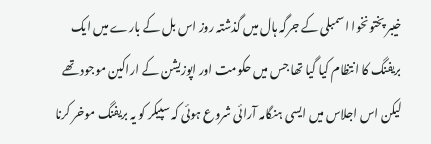خیبر پختونخوا اسمبلی کے جرگہ ہال میں گذشتہ روز اس بل کے بارے میں ایک بریفنگ کا انتظام کیا گیا تھا جس میں حکومت اور اپوزیشن کے اراکین موجود تھے لیکن اس اجلاس میں ایسی ہنگامہ آرائی شروع ہوئی کہ سپیکر کو یہ بریفنگ موخر کرنا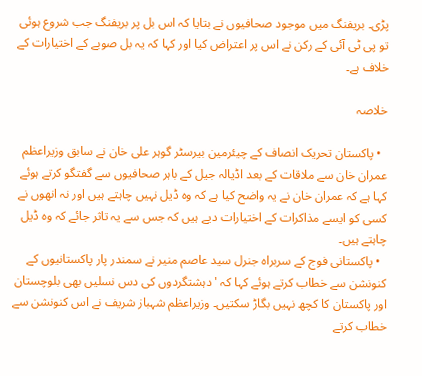پڑی۔ بریفنگ میں موجود صحافیوں نے بتایا کہ اس بل پر بریفنگ جب شروع ہوئی تو پی ٹی آئی کے رکن نے اس پر اعتراض کیا اور کہا کہ یہ بل صوبے کے اختیارات کے خلاف ہے۔

خلاصہ

  • پاکستان تحریک انصاف کے چیئرمین بیرسٹر گوہر علی خان نے سابق وزیراعظم عمران خان سے ملاقات کے بعد اڈیالہ جیل کے باہر صحافیوں سے گفتگو کرتے ہوئے کہا ہے کہ عمران خان نے یہ واضح کیا ہے کہ وہ ڈیل نہیں چاہتے ہیں اور نہ انھوں نے کسی کو ایسے مذاکرات کے اختیارات دیے ہیں کہ جس سے یہ تاثر جائے کہ وہ ڈیل چاہتے ہیں۔
  • پاکستانی فوج کے سربراہ جنرل سید عاصم منیر نے سمندر پار پاکستانیوں کے کنونشن سے خطاب کرتے ہوئے کہا کہ 'دہشتگردوں کی دس نسلیں بھی بلوچستان اور پاکستان کا کچھ نہیں بگاڑ سکتیں۔ وزیراعظم شہباز شریف نے اس کنونشن سے خطاب کرتے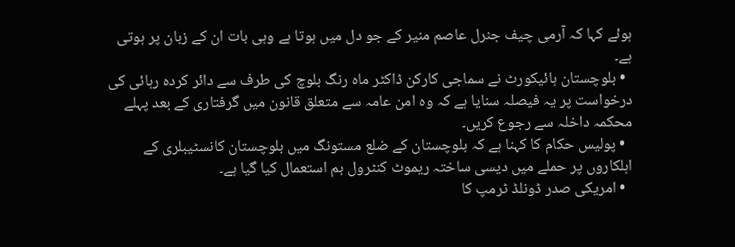ہوئے کہا کہ آرمی چیف جنرل عاصم منیر کے جو دل میں ہوتا ہے وہی بات ان کے زبان پر ہوتی ہے۔
  • بلوچستان ہائیکورٹ نے سماجی کارکن ڈاکٹر ماہ رنگ بلوچ کی طرف سے دائر کردہ رہائی کی درخواست پر یہ فیصلہ سنایا ہے کہ وہ امن عامہ سے متعلق قانون میں گرفتاری کے بعد پہلے محکمہ داخلہ سے رجوع کریں۔
  • پولیس حکام کا کہنا ہے کہ بلوچستان کے ضلع مستونگ میں بلوچستان کانسٹیبلری کے اہلکاروں پر حملے میں دیسی ساختہ ریموٹ کنٹرول بم استعمال کیا گیا ہے۔
  • امریکی صدر ڈونلڈ ٹرمپ کا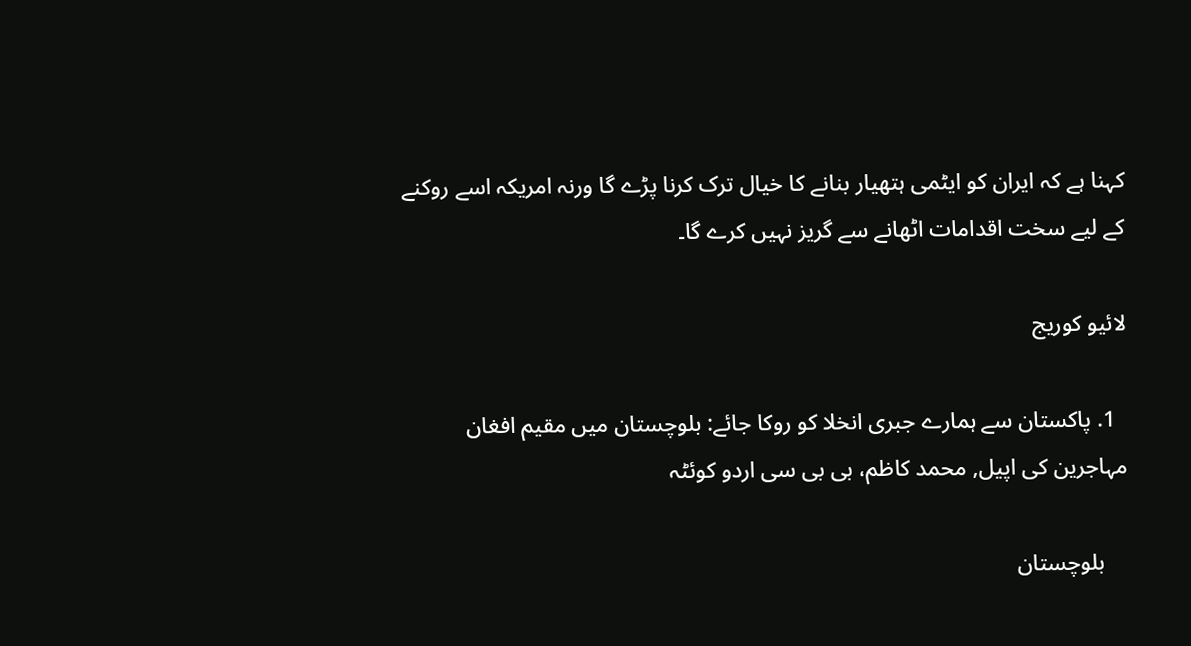کہنا ہے کہ ایران کو ایٹمی ہتھیار بنانے کا خیال ترک کرنا پڑے گا ورنہ امریکہ اسے روکنے کے لیے سخت اقدامات اٹھانے سے گریز نہیں کرے گا۔

لائیو کوریج

  1. پاکستان سے ہمارے جبری انخلا کو روکا جائے: بلوچستان میں مقیم افغان مہاجرین کی اپیل, محمد کاظم، بی بی سی اردو کوئٹہ

    بلوچستان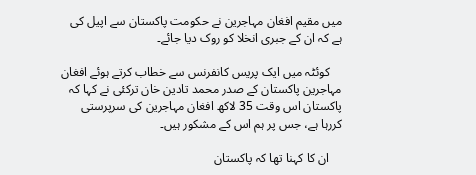میں مقیم افغان مہاجرین نے حکومت پاکستان سے اپیل کی ہے کہ ان کے جبری انخلا کو روک دیا جائے۔

    کوئٹہ میں ایک پریس کانفرنس سے خطاب کرتے ہوئے افغان مہاجرین پاکستان کے صدر محمد تادین خان ترکئی نے کہا کہ پاکستان اس وقت 35 لاکھ افغان مہاجرین کی سرپرستی کررہا ہے، جس پر ہم اس کے مشکور ہیں۔

    ان کا کہنا تھا کہ پاکستان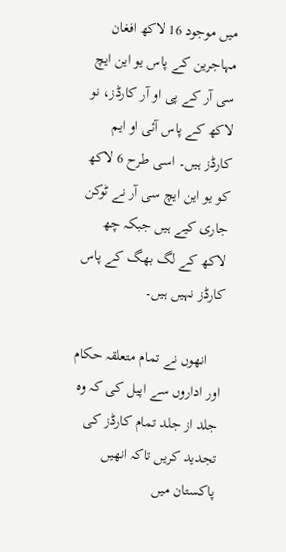میں موجود 16 لاکھ افغان مہاجرین کے پاس یو این ایچ سی آر کے پی او آر کارڈز، نو لاکھ کے پاس آئی او ایم کارڈز ہیں۔ اسی طرح 6 لاکھ کو یو این ایچ سی آر نے ٹوکن جاری کیے ہیں جبکہ چھ لاکھ کے لگ بھگ کے پاس کارڈز نہیں ہیں۔

    انھوں نے تمام متعلقہ حکام اور اداروں سے اپیل کی کہ وہ جلد از جلد تمام کارڈز کی تجدید کریں تاکہ انھیں پاکستان میں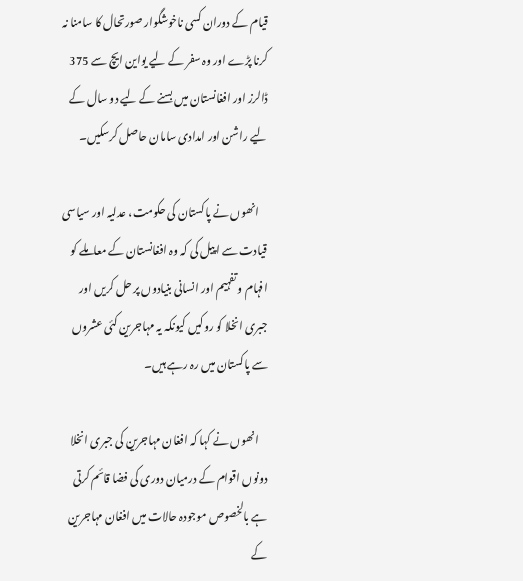قیام کے دوران کسی ناخوشگوار صورتحال کا سامنا نہ کرنا پڑے اور وہ سفر کے لیے یواین ایچ سے 375 ڈالرز اور افغانستان میں بسنے کے لیے دو سال کے لیے راشن اور امدادی سامان حاصل کرسکیں۔

    انھوں نے پاکستان کی حکومت، عدلیہ اور سیاسی قیادت سے اپیل کی کہ وہ افغانستان کے معاملے کو افہام و تفہیم اور انسانی بنیادوں پر حل کریں اور جبری انخلا کو روکیں کیونکہ یہ مہاجرین کئی عشروں سے پاکستان میں رہ رہے ہیں۔

    انھوں نے کہا کہ افغان مہاجرین کی جبری انخلا دونوں اقوام کے درمیان دوری کی فضا قائم کرتی ہے بالخصوص موجودہ حالات میں افغان مہاجرین کے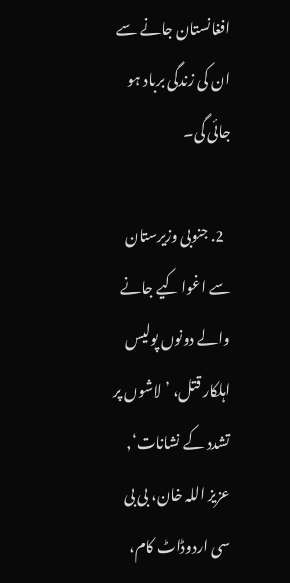افغانستان جانے سے ان کی زندگی برباد ہو جائی گی۔

  2. جنوبی وزیرستان سے اغوا کیے جانے والے دونوں پولیس اہلکار قتل، ’لاشوں پر تشدد کے نشانات‘, عزیز اللہ خان، بی بی سی اردوڈاٹ کام،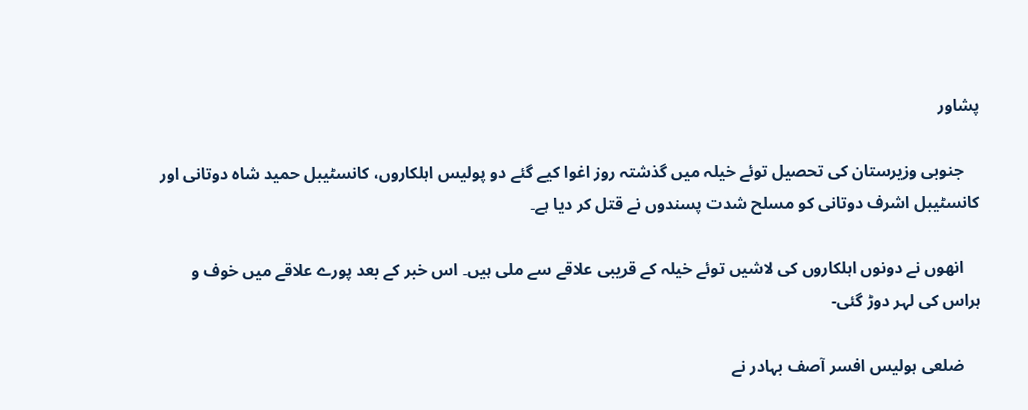پشاور

    جنوبی وزیرستان کی تحصیل توئے خیلہ میں گذشتہ روز اغوا کیے گئے دو پولیس اہلکاروں، کانسٹیبل حمید شاہ دوتانی اور کانسٹیبل اشرف دوتانی کو مسلح شدت پسندوں نے قتل کر دیا ہے۔

    انھوں نے دونوں اہلکاروں کی لاشیں توئے خیلہ کے قریبی علاقے سے ملی ہیں۔ اس خبر کے بعد پورے علاقے میں خوف و ہراس کی لہر دوڑ گئی-

    ضلعی ہولیس افسر آصف بہادر نے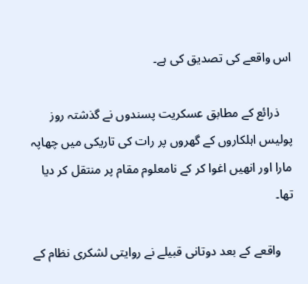اس واقعے کی تصدیق کی ہے۔

    ذرائع کے مطابق عسکریت پسندوں نے گذشتہ روز پولیس اہلکاروں کے گھروں پر رات کی تاریکی میں چھاپہ مارا اور انھیں اغوا کر کے نامعلوم مقام پر منتقل کر دیا تھا۔

    واقعے کے بعد دوتانی قبیلے نے روایتی لشکری نظام کے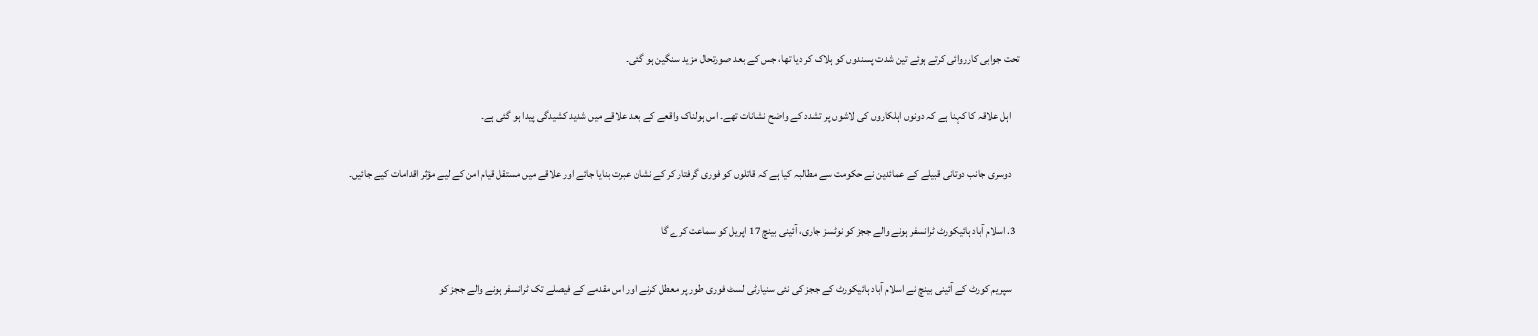تحت جوابی کارروائی کرتے ہوئے تین شدت پسندوں کو ہلاک کر دیا تھا، جس کے بعد صورتحال مزید سنگین ہو گئی۔

    اہل علاقہ کا کہنا ہے کہ دونوں اہلکاروں کی لاشوں پر تشدد کے واضح نشانات تھے۔ اس ہولناک واقعے کے بعد علاقے میں شدید کشیدگی پیدا ہو گئی ہے۔

    دوسری جانب دوتانی قبیلے کے عمائدین نے حکومت سے مطالبہ کیا ہے کہ قاتلوں کو فوری گرفتار کر کے نشان عبرت بنایا جائے اور علاقے میں مستقل قیام امن کے لیے مؤثر اقدامات کیے جائیں۔

  3. اسلام آباد ہائیکورٹ ٹرانسفر ہونے والے ججز کو نوٹسز جاری، آئینی بینچ 17 اپریل کو سماعت کرے گا

    سپریم کورٹ کے آئینی بینچ نے اسلام آباد ہائیکورٹ کے ججز کی نئی سنیارٹی لسٹ فوری طور پر معطل کرنے اور اس مقدمے کے فیصلے تک ٹرانسفر ہونے والے ججز کو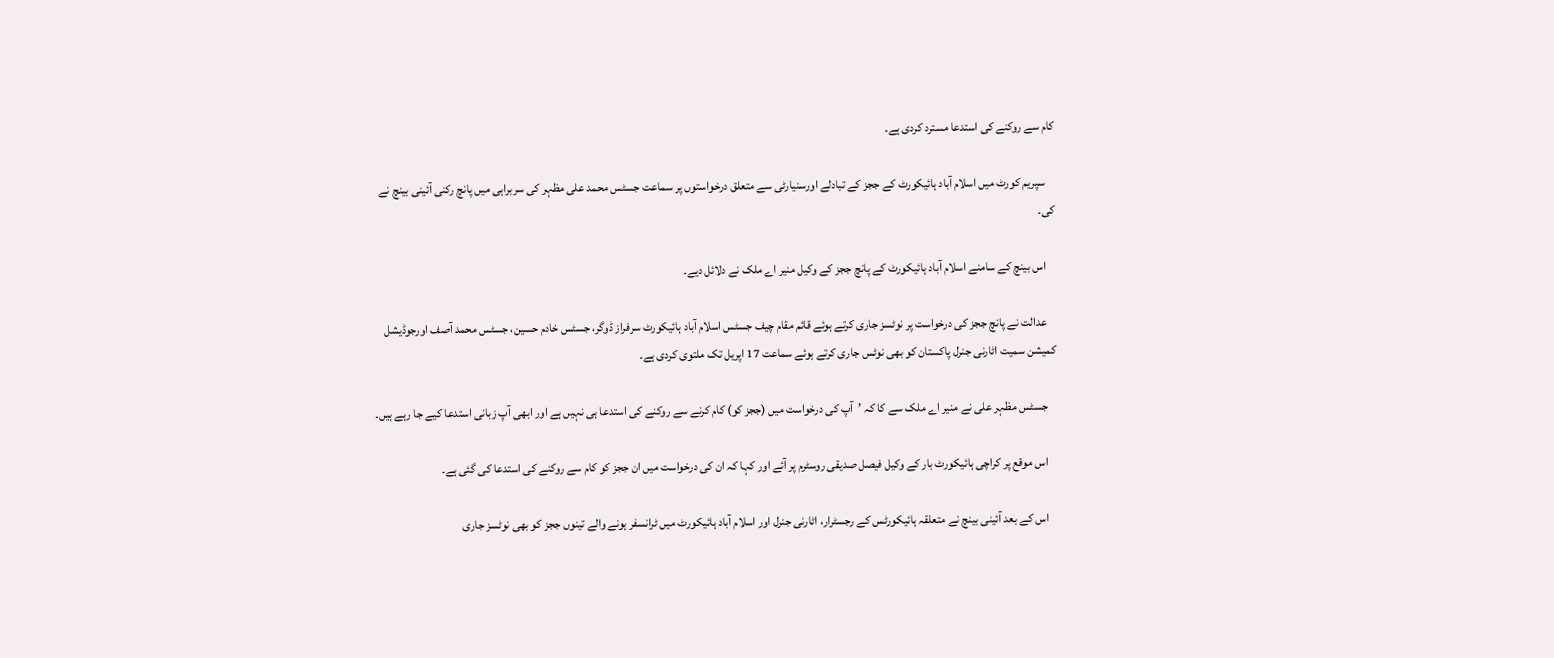کام سے روکنے کی استدعا مسترد کردی ہے۔

    سپریم کورٹ میں اسلام آباد ہائیکورٹ کے ججز کے تبادلے اورسنیارٹی سے متعلق درخواستوں پر سماعت جسٹس محمد علی مظہر کی سربراہی میں پانچ رکنی آئینی بینچ نے کی۔

    اس بینچ کے سامنے اسلام آباد ہائیکورٹ کے پانچ ججز کے وکیل منیر اے ملک نے دلائل دیے۔

    عدالت نے پانچ ججز کی درخواست پر نوٹسز جاری کرتے ہوئے قائم مقام چیف جسٹس اسلام آباد ہائیکورٹ سرفراز ڈوگر، جسٹس خادم حسین، جسٹس محمد آصف اورجوڈیشل کمیشن سمیت اٹارنی جنرل پاکستان کو بھی نوٹس جاری کرتے ہوئے سماعت 17 اپریل تک ملتوی کردی ہے۔

    جسٹس مظہر علی نے منیر اے ملک سے کا کہ ’آپ کی درخواست میں (ججز کو) کام کرنے سے روکنے کی استدعا ہی نہیں ہے اور ابھی آپ زبانی استدعا کیے جا رہے ہیں۔

    اس موقع پر کراچی ہائیکورٹ بار کے وکیل فیصل صدیقی روسٹرم پر آئے اور کہا کہ ان کی درخواست میں ان ججز کو کام سے روکنے کی استدعا کی گئی ہے۔

    اس کے بعد آئینی بینچ نے متعلقہ ہائیکورٹس کے رجسٹرار، اٹارنی جنرل اور اسلام آباد ہائیکورٹ میں ٹرانسفر ہونے والے تینوں ججز کو بھی نوٹسز جاری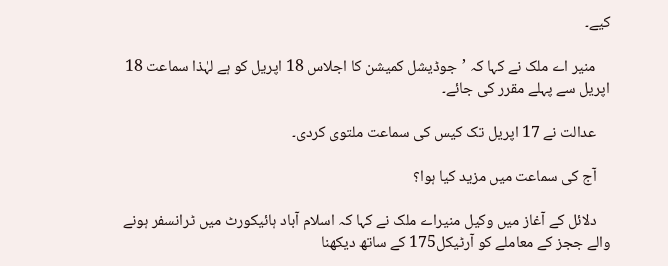کیے۔

    منیر اے ملک نے کہا کہ ’جوڈیشل کمیشن کا اجلاس 18 اپریل کو ہے لہٰذا سماعت 18 اپریل سے پہلے مقرر کی جائے۔

    عدالت نے 17 اپریل تک کیس کی سماعت ملتوی کردی۔

    آج کی سماعت میں مزید کیا ہوا؟

    دلائل کے آغاز میں وکیل منیراے ملک نے کہا کہ اسلام آباد ہائیکورٹ میں ٹرانسفر ہونے والے ججز کے معاملے کو آرٹیکل175 کے ساتھ دیکھنا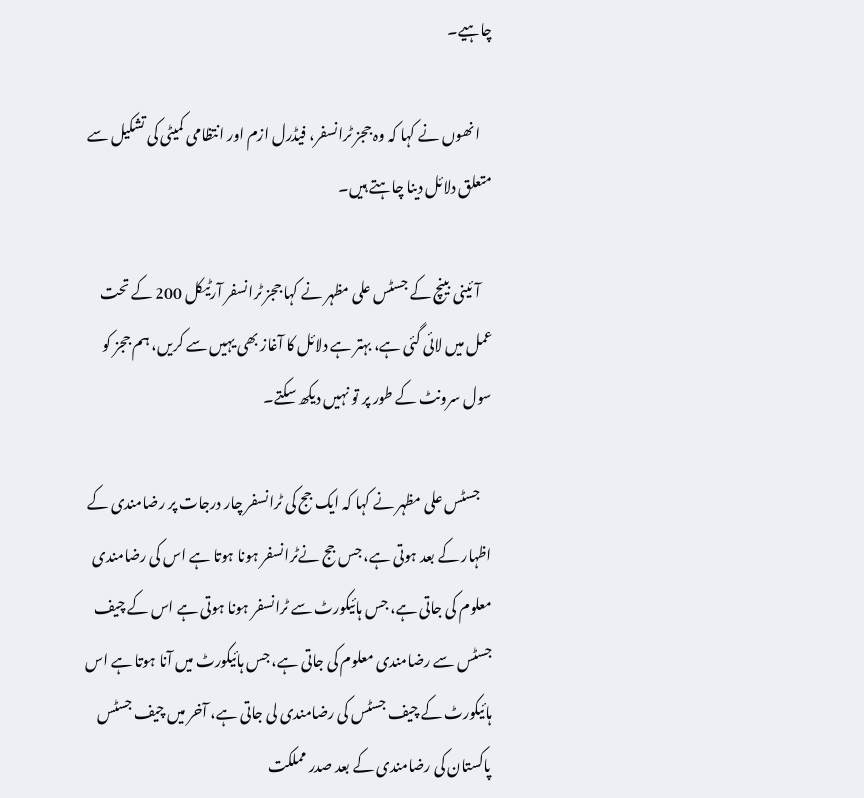چاہیے۔

    انھوں نے کہا کہ وہ ججز ٹرانسفر، فیڈرل ازم اور انتظامی کمیٹی کی تشکیل سے متعلق دلائل دینا چاہتے ہیں۔

    آئینی بینچ کے جسٹس علی مظہر نے کہا ججز ٹرانسفر آرٹیکل 200 کے تحت عمل میں لائی گئی ہے، بہتر ہے دلائل کا آغاز بھی یہیں سے کریں، ہم ججز کو سول سرونٹ کے طور پر تو نہیں دیکھ سکتے۔

    جسٹس علی مظہر نے کہا کہ ایک جج کی ٹرانسفر چار درجات پر رضامندی کے اظہار کے بعد ہوتی ہے، جس جج نےٹرانسفر ہونا ہوتا ہے اس کی رضامندی معلوم کی جاتی ہے، جس ہائیکورٹ سے ٹرانسفر ہونا ہوتی ہے اس کے چیف جسٹس سے رضامندی معلوم کی جاتی ہے، جس ہائیکورٹ میں آنا ہوتا ہے اس ہائیکورٹ کے چیف جسٹس کی رضامندی لی جاتی ہے، آخر میں چیف جسٹس پاکستان کی رضامندی کے بعد صدر مملکت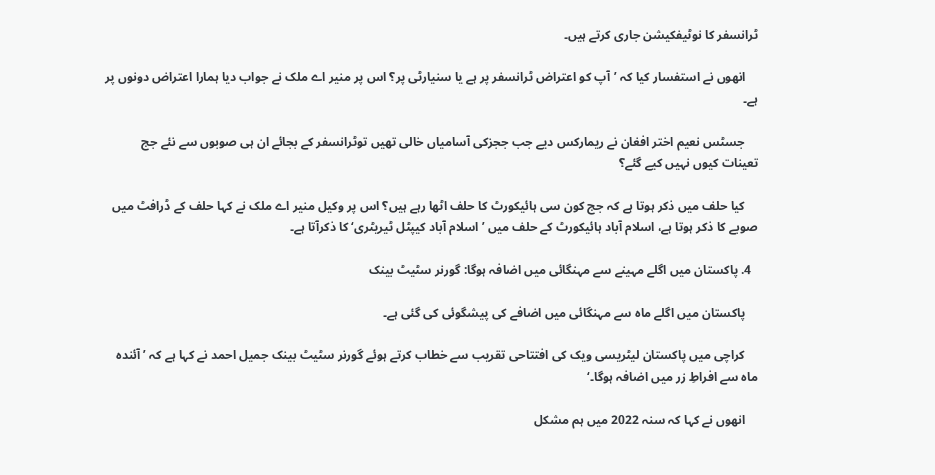ٹرانسفر کا نوٹیفکیشن جاری کرتے ہیں۔

    انھوں نے استفسار کیا کہ ’آپ کو اعتراض ٹرانسفر پر ہے یا سنیارٹی پر؟ اس پر منیر اے ملک نے جواب دیا ہمارا اعتراض دونوں پر ہے۔

    جسٹس نعیم اختر افغان نے ریمارکس دیے جب ججزکی آسامیاں خالی تھیں توٹرانسفر کے بجائے ان ہی صوبوں سے نئے جج تعینات کیوں نہیں کیے گئے؟

    کیا حلف میں ذکر ہوتا ہے کہ جج کون سی ہائیکورٹ کا حلف اٹھا رہے ہیں؟ اس پر وکیل منیر اے ملک نے کہا حلف کے ڈرافٹ میں صوبے کا ذکر ہوتا ہے، اسلام آباد ہائیکورٹ کے حلف میں ’اسلام آباد کیپٹل ٹیریٹری‘ کا ذکرآتا ہے۔

  4. پاکستان میں اگلے مہینے سے مہنگائی میں اضافہ ہوگا: گورنر سٹیٹ بینک

    پاکستان میں اگلے ماہ سے مہنگائی میں اضافے کی پیشگوئی کی گئی ہے۔

    کراچی میں پاکستان لیٹریسی ویک کی افتتاحی تقریب سے خطاب کرتے ہوئے گورنر سٹیٹ بینک جمیل احمد نے کہا ہے کہ ’آئندہ ماہ سے افراطِ زر میں اضافہ ہوگا۔‘

    انھوں نے کہا کہ سنہ 2022 میں ہم مشکل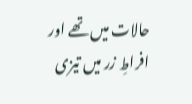حالات میں تھے اور افراطِ زر میں تیزی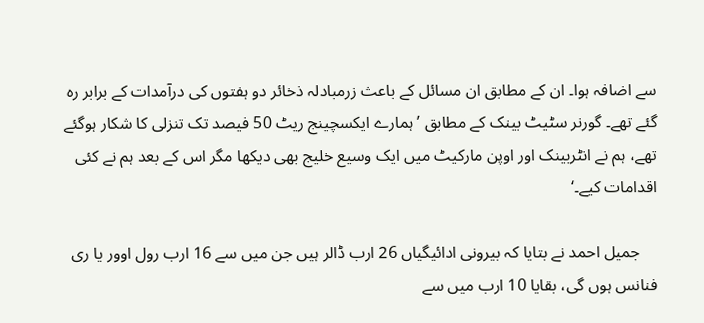سے اضافہ ہوا۔ ان کے مطابق ان مسائل کے باعث زرمبادلہ ذخائر دو ہفتوں کی درآمدات کے برابر رہ گئے تھے۔ گورنر سٹیٹ بینک کے مطابق ’ہمارے ایکسچینج ریٹ 50 فیصد تک تنزلی کا شکار ہوگئے تھے، ہم نے انٹربینک اور اوپن مارکیٹ میں ایک وسیع خلیج بھی دیکھا مگر اس کے بعد ہم نے کئی اقدامات کیے۔‘

    جمیل احمد نے بتایا کہ بیرونی ادائیگیاں 26 ارب ڈالر ہیں جن میں سے 16 ارب رول اوور یا ری فنانس ہوں گی، بقایا 10 ارب میں سے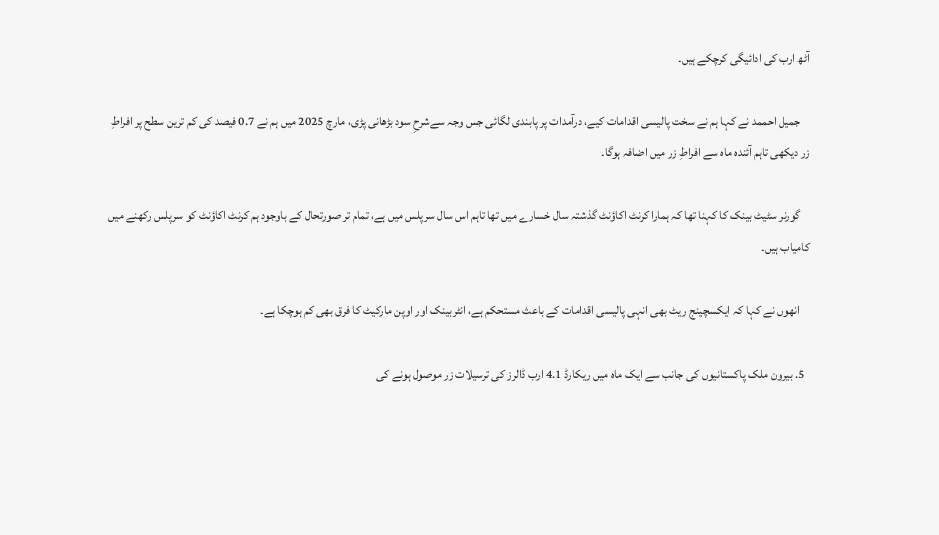آٹھ ارب کی ادائیگی کرچکے ہیں۔

    جمیل احممد نے کہا ہم نے سخت پالیسی اقدامات کیے، درآمدات پر پابندی لگائی جس وجہ سےشرحِ سود بڑھانی پڑی، مارچ 2025 میں ہم نے 0.7 فیصد کی کم ترین سطح پر افراطِ زر دیکھی تاہم آئندہ ماہ سے افراطِ زر میں اضافہ ہوگا۔

    گورنر سٹیٹ بینک کا کہنا تھا کہ ہمارا کرنٹ اکاؤنٹ گذشتہ سال خسارے میں تھا تاہم اس سال سرپلس میں ہے، تمام تر صورتحال کے باوجود ہم کرنٹ اکاؤنٹ کو سرپلس رکھنے میں کامیاب ہیں۔

    انھوں نے کہا کہ ایکسچینج ریٹ بھی انہی پالیسی اقدامات کے باعث مستحکم ہے، انٹربینک اور اوپن مارکیٹ کا فرق بھی کم ہوچکا ہے۔

  5. بیرون ملک پاکستانیوں کی جانب سے ایک ماہ میں ریکارڈ 4.1 ارب ڈالرز کی ترسیلات زر موصول ہونے کی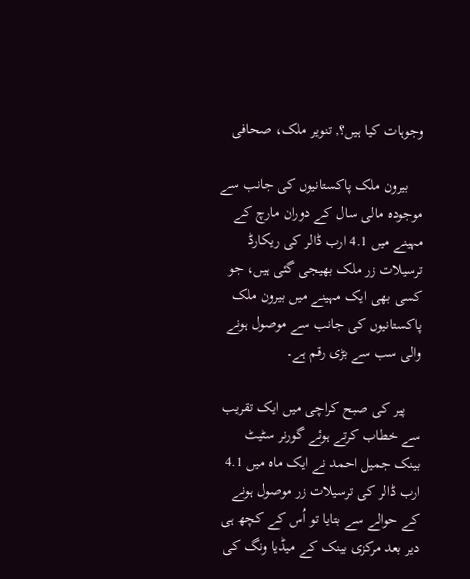وجوہات کیا ہیں؟, تنویر ملک، صحافی

    بیرون ملک پاکستانیوں کی جانب سے موجودہ مالی سال کے دوران مارچ کے مہینے میں 4.1 ارب ڈالر کی ریکارڈ ترسیلات زر ملک بھیجی گئی ہیں، جو کسی بھی ایک مہینے میں بیرون ملک پاکستانیوں کی جانب سے موصول ہونے والی سب سے بڑی رقم ہے۔

    پیر کی صبح کراچی میں ایک تقریب سے خطاب کرتے ہوئے گورنر سٹیٹ بینک جمیل احمد نے ایک ماہ میں 4.1 ارب ڈالر کی ترسیلات زر موصول ہونے کے حوالے سے بتایا تو اُس کے کچھ ہی دیر بعد مرکزی بینک کے میڈیا ونگ کی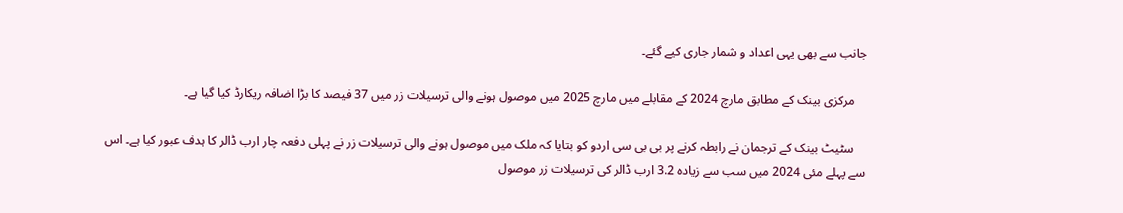جانب سے بھی یہی اعداد و شمار جاری کیے گئے۔

    مرکزی بینک کے مطابق مارچ 2024 کے مقابلے میں مارچ 2025 میں موصول ہونے والی ترسیلات زر میں 37 فیصد کا بڑا اضافہ ریکارڈ کیا گیا ہے۔

    سٹیٹ بینک کے ترجمان نے رابطہ کرنے پر بی بی سی اردو کو بتایا کہ ملک میں موصول ہونے والی ترسیلات زر نے پہلی دفعہ چار ارب ڈالر کا ہدف عبور کیا ہے۔ اس سے پہلے مئی 2024 میں سب سے زیادہ 3.2 ارب ڈالر کی ترسیلات زر موصول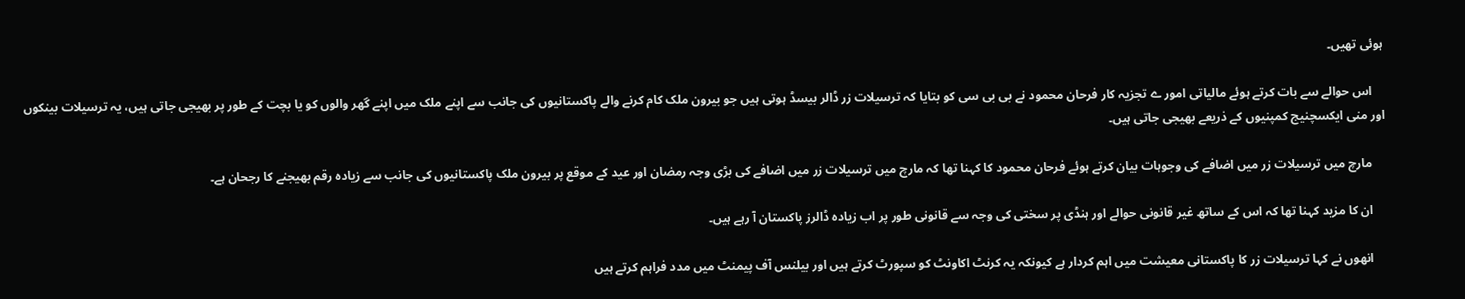ہوئی تھیں۔

    اس حوالے سے بات کرتے ہوئے مالیاتی امور ے تجزیہ کار فرحان محمود نے بی بی سی کو بتایا کہ ترسیلات زر ڈالر بیسڈ ہوتی ہیں جو بیرون ملک کام کرنے والے پاکستانیوں کی جانب سے اپنے ملک میں اپنے گھر والوں کو یا بچت کے طور پر بھیجی جاتی ہیں، یہ ترسیلات بینکوں اور منی ایکسچنیج کمپنیوں کے ذریعے بھیجی جاتی ہیں۔

    مارچ میں ترسیلات زر میں اضافے کی وجوہات بیان کرتے ہوئے فرحان محمود کا کہنا تھا کہ مارچ میں ترسیلات زر میں اضافے کی بڑی وجہ رمضان اور عید کے موقع پر بیرون ملک پاکستانیوں کی جانب سے زیادہ رقم بھیجنے کا رجحان ہے۔

    ان کا مزید کہنا تھا کہ اس کے ساتھ غیر قانونی حوالے اور ہنڈی پر سختی کی وجہ سے قانونی طور پر اب زیادہ ڈالرز پاکستان آ رہے ہیں۔

    انھوں نے کہا ترسیلات زر کا پاکستانی معیشت میں اہم کردار ہے کیونکہ یہ کرنٹ اکاونٹ کو سپورٹ کرتے ہیں اور بیلنس آف پیمنٹ میں مدد فراہم کرتے ہیں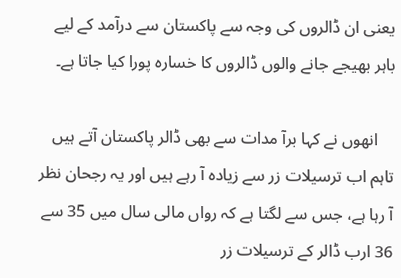یعنی ان ڈالروں کی وجہ سے پاکستان سے درآمد کے لیے باہر بھیجے جانے والوں ڈالروں کا خسارہ پورا کیا جاتا ہے۔

    انھوں نے کہا برآ مدات سے بھی ڈالر پاکستان آتے ہیں تاہم اب ترسیلات زر سے زیادہ آ رہے ہیں اور یہ رجحان نظر آ رہا ہے، جس سے لگتا ہے کہ رواں مالی سال میں 35 سے 36 ارب ڈالر کے ترسیلات زر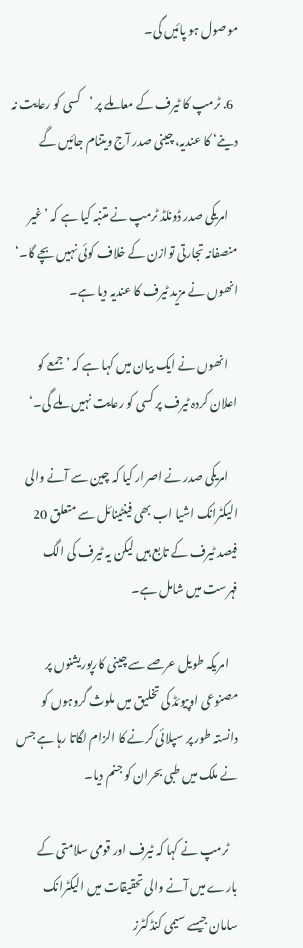موصول ہو پائیں گی۔

  6. ٹرمپ کا ٹیرف کے معاملے پر ’کسی کو رعایت نہ دینے‘ کا عندیہ، چینی صدر آج ویتنام جائیں گے

    امریکی صدر ڈونلڈ ٹرمپ نے متنبہ کیا ہے کہ ’غیر منصفانہ تجارتی توازن کے خلاف کوئی نہیں بچے گا۔‘ انھوں نے مزید ٹیرف کا عندیہ دیا ہے۔

    انھوں نے ایک بیان میں کہا ہے کہ ’جمعے کو اعلان کردہ ٹیرف پر کسی کو رعایت نہیں ملے گی۔‘

    امریکی صدر نے اصرار کیا کہ چین سے آنے والی الیکٹرانک اشیا اب بھی فینٹینائل سے متعلق 20 فیصد ٹیرف کے تابع ہیں لیکن یہ ٹیرف کی الگ فہرست میں شامل ہے۔

    امریکہ طویل عرصے سے چینی کارپوریشنوں پر مصنوعی اوپیوئڈ کی تخلیق میں ملوث گروہوں کو دانستہ طور پر سپلائی کرنے کا الزام لگاتا رہا ہے جس نے ملک میں طبی بحران کو جنم دیا۔

    ٹرمپ نے کہا کہ ٹیرف اور قومی سلامتی کے بارے میں آنے والی تحقیقات میں الیکٹرانک سامان جیسے سیمی کنڈکٹرز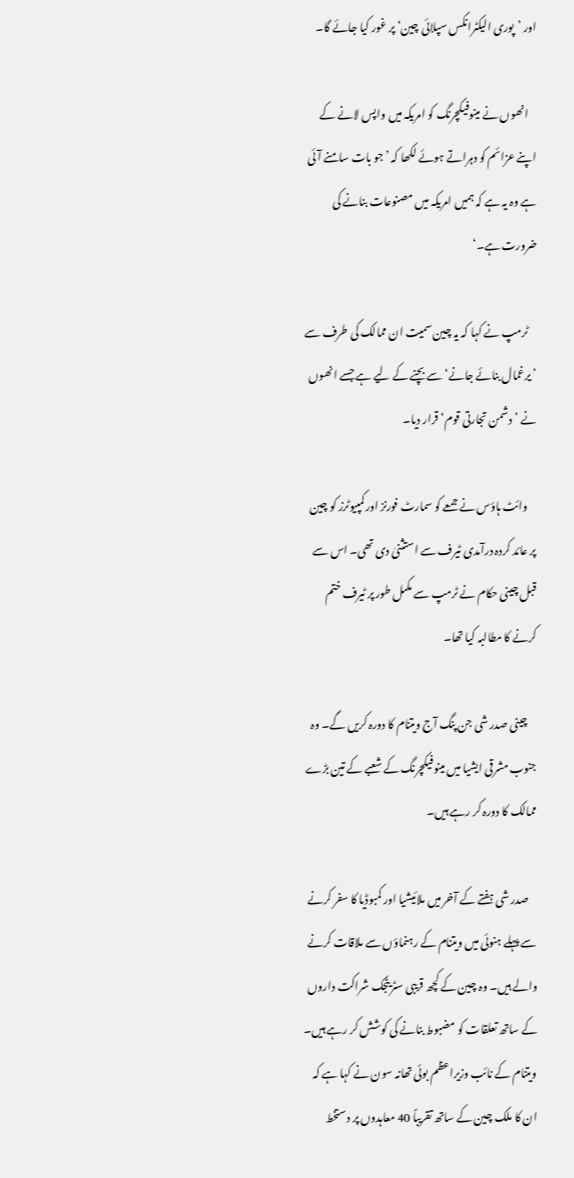اور ’پوری الیکٹرانکس سپلائی چین‘ پر غور کیا جائے گا۔

    انھوں نے مینوفیکچرنگ کو امریکہ میں واپس لانے کے اپنے عزائم کو دہراتے ہوئے لکھا کہ ’جو بات سامنے آئی ہے وہ یہ ہے کہ ہمیں امریکہ میں مصنوعات بنانے کی ضرورت ہے۔‘

    ٹرمپ نے کہا کہ یہ چین سمیت ان ممالک کی طرف سے ’یرغمال بنائے جانے‘ سے بچنے کے لیے ہے جسے انھوں نے ’دشمن تجارتی قوم‘ قرار دیا۔

    وائٹ ہاؤس نے جمعے کو سمارٹ فورنز اور کمپیوٹرز کو چین پر عائد کردہ درآمدی ٹیرف سے استثنیٰ دی تھی۔ اس سے قبل چینی حکام نے ٹرمپ سے مکمل طور پر ٹیرف ختم کرنے کا مطالبہ کیا تھا۔

    چینی صدر شی جن پنگ آج ویتنام کا دورہ کریں گے۔ وہ جنوب مشرقی ایشیا میں مینوفیکچرنگ کے شعبے کے تین بڑے ممالک کا دورہ کر رہے ہیں۔

    صدر شی ہفتے کے آخر میں ملائیشیا اور کمبوڈیا کا سفر کرنے سے پہلے ہنوئی میں ویتنام کے رہنماؤں سے ملاقات کرنے والے ہیں۔ وہ چین کے کچھ قریبی سٹریٹجک شراکت داروں کے ساتھ تعلقات کو مضبوط بنانے کی کوشش کر رہے ہیں۔ ویتنام کے نائب وزیراعظم بوئی تھانہ سون نے کہا ہے کہ ان کا ملک چین کے ساتھ تقریباً 40 معاہدوں پر دستخط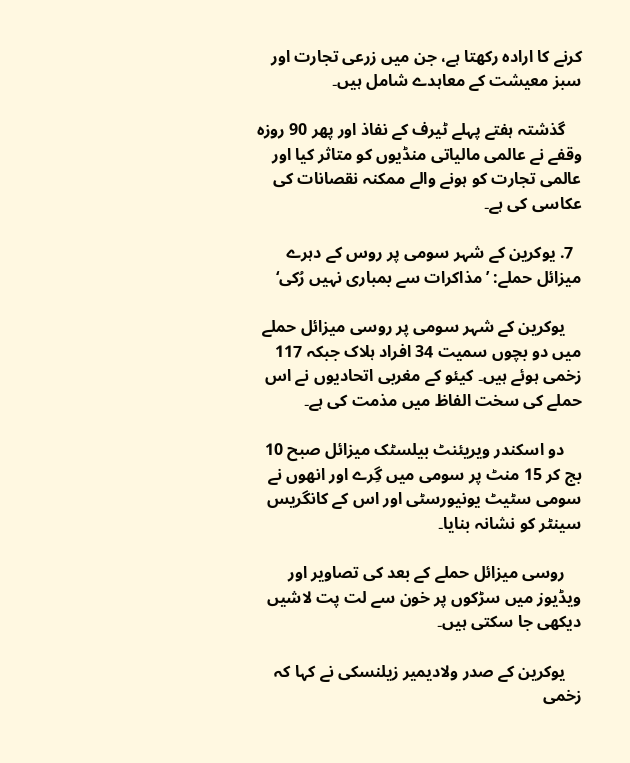کرنے کا ارادہ رکھتا ہے، جن میں زرعی تجارت اور سبز معیشت کے معاہدے شامل ہیں۔

    گذشتہ ہفتے پہلے ٹیرف کے نفاذ اور پھر 90 روزہ وقفے نے عالمی مالیاتی منڈیوں کو متاثر کیا اور عالمی تجارت کو ہونے والے ممکنہ نقصانات کی عکاسی کی ہے۔

  7. یوکرین کے شہر سومی پر روس کے دہرے میزائل حملے: ’مذاکرات سے بمباری نہیں رُکی‘

    یوکرین کے شہر سومی پر روسی میزائل حملے میں دو بچوں سمیت 34 افراد ہلاک جبکہ 117 زخمی ہوئے ہیں۔ کیئو کے مغربی اتحادیوں نے اس حملے کی سخت الفاظ میں مذمت کی ہے۔

    دو اسکندر ویریئنٹ بیلسٹک میزائل صبح 10 بج کر 15 منٹ پر سومی میں گِرے اور انھوں نے سومی سٹیٹ یونیورسٹی اور اس کے کانگریس سینٹر کو نشانہ بنایا۔

    روسی میزائل حملے کے بعد کی تصاویر اور ویڈیوز میں سڑکوں پر خون سے لت پت لاشیں دیکھی جا سکتی ہیں۔

    یوکرین کے صدر ولادیمیر زیلنسکی نے کہا کہ زخمی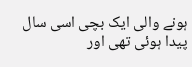ہونے والی ایک بچی اسی سال پیدا ہوئی تھی اور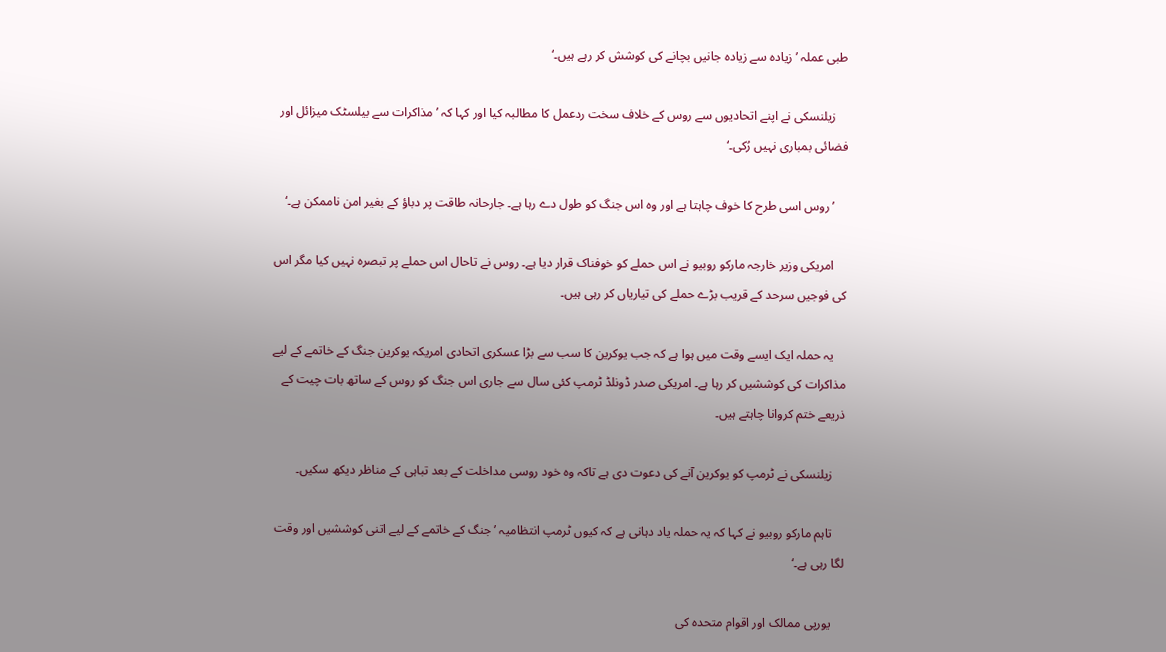طبی عملہ ’زیادہ سے زیادہ جانیں بچانے کی کوشش کر رہے ہیں۔‘

    زیلنسکی نے اپنے اتحادیوں سے روس کے خلاف سخت ردعمل کا مطالبہ کیا اور کہا کہ ’مذاکرات سے بیلسٹک میزائل اور فضائی بمباری نہیں رُکی۔‘

    ’روس اسی طرح کا خوف چاہتا ہے اور وہ اس جنگ کو طول دے رہا ہے۔ جارحانہ طاقت پر دباؤ کے بغیر امن ناممکن ہے۔‘

    امریکی وزیر خارجہ مارکو روبیو نے اس حملے کو خوفناک قرار دیا ہے۔ روس نے تاحال اس حملے پر تبصرہ نہیں کیا مگر اس کی فوجیں سرحد کے قریب بڑے حملے کی تیاریاں کر رہی ہیں۔

    یہ حملہ ایک ایسے وقت میں ہوا ہے کہ جب یوکرین کا سب سے بڑا عسکری اتحادی امریکہ یوکرین جنگ کے خاتمے کے لیے مذاکرات کی کوششیں کر رہا ہے۔ امریکی صدر ڈونلڈ ٹرمپ کئی سال سے جاری اس جنگ کو روس کے ساتھ بات چیت کے ذریعے ختم کروانا چاہتے ہیں۔

    زیلنسکی نے ٹرمپ کو یوکرین آنے کی دعوت دی ہے تاکہ وہ خود روسی مداخلت کے بعد تباہی کے مناظر دیکھ سکیں۔

    تاہم مارکو روبیو نے کہا کہ یہ حملہ یاد دہانی ہے کہ کیوں ٹرمپ انتظامیہ ’جنگ کے خاتمے کے لیے اتنی کوششیں اور وقت لگا رہی ہے۔‘

    یورپی ممالک اور اقوام متحدہ کی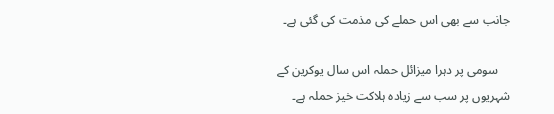جانب سے بھی اس حملے کی مذمت کی گئی ہے۔

    سومی پر دہرا میزائل حملہ اس سال یوکرین کے شہریوں پر سب سے زیادہ ہلاکت خیز حملہ ہے۔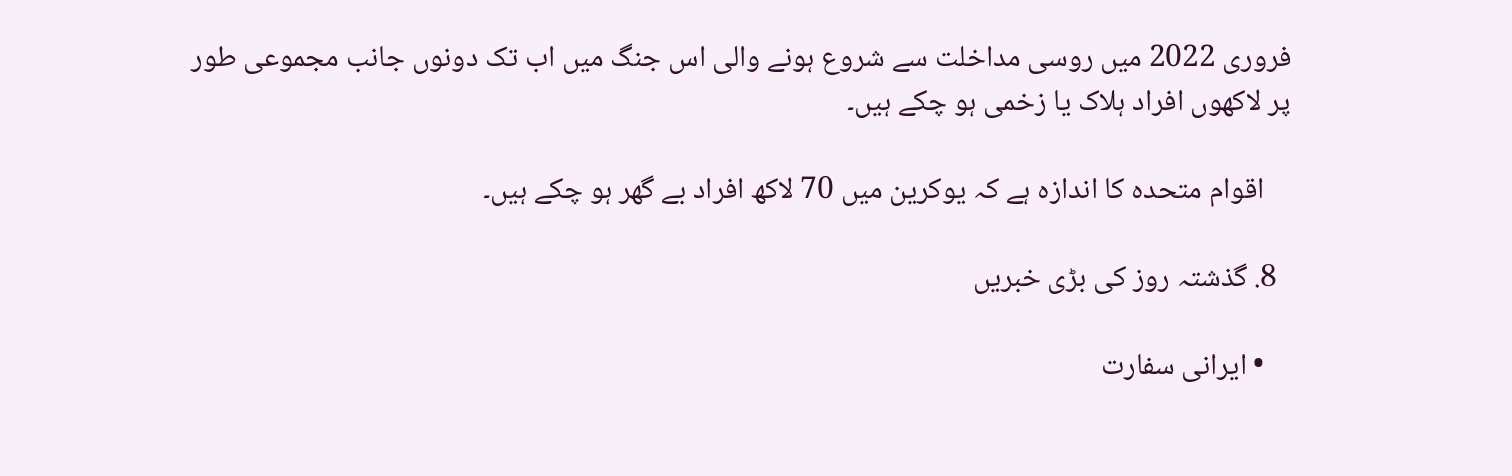فروری 2022 میں روسی مداخلت سے شروع ہونے والی اس جنگ میں اب تک دونوں جانب مجموعی طور پر لاکھوں افراد ہلاک یا زخمی ہو چکے ہیں۔

    اقوام متحدہ کا اندازہ ہے کہ یوکرین میں 70 لاکھ افراد بے گھر ہو چکے ہیں۔

  8. گذشتہ روز کی بڑی خبریں

    • ایرانی سفارت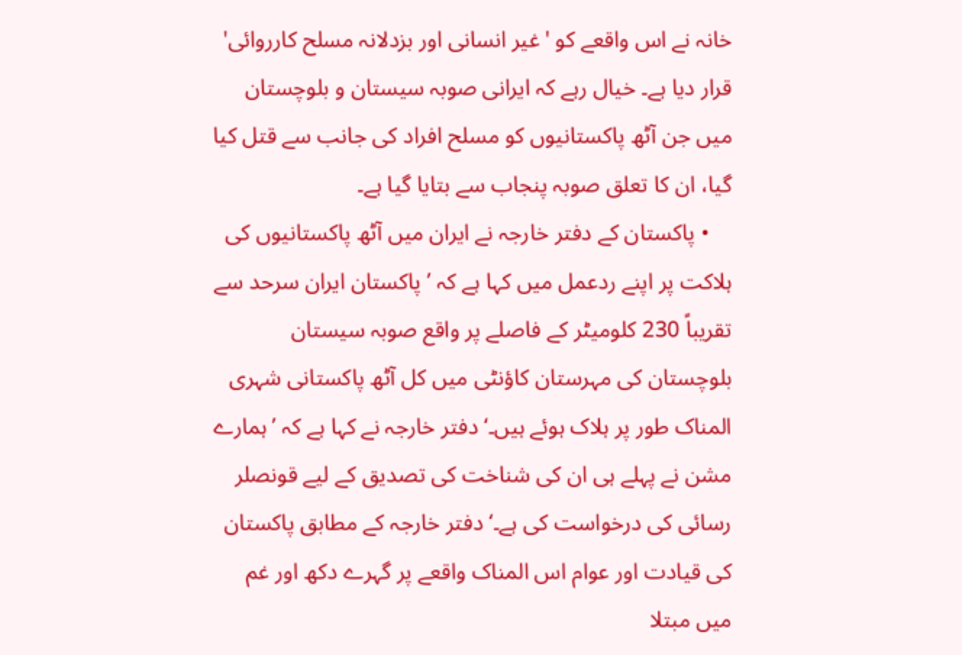خانہ نے اس واقعے کو 'غیر انسانی اور بزدلانہ مسلح کارروائی' قرار دیا ہے۔ خیال رہے کہ ایرانی صوبہ سیستان و بلوچستان میں جن آٹھ پاکستانیوں کو مسلح افراد کی جانب سے قتل کیا گیا، ان کا تعلق صوبہ پنجاب سے بتایا گیا ہے۔
    • پاکستان کے دفتر خارجہ نے ایران میں آٹھ پاکستانیوں کی ہلاکت پر اپنے ردعمل میں کہا ہے کہ ’پاکستان ایران سرحد سے تقریباً 230 کلومیٹر کے فاصلے پر واقع صوبہ سیستان بلوچستان کی مہرستان کاؤنٹی میں کل آٹھ پاکستانی شہری المناک طور پر ہلاک ہوئے ہیں۔‘ دفتر خارجہ نے کہا ہے کہ ’ہمارے مشن نے پہلے ہی ان کی شناخت کی تصدیق کے لیے قونصلر رسائی کی درخواست کی ہے۔‘ دفتر خارجہ کے مطابق پاکستان کی قیادت اور عوام اس المناک واقعے پر گہرے دکھ اور غم میں مبتلا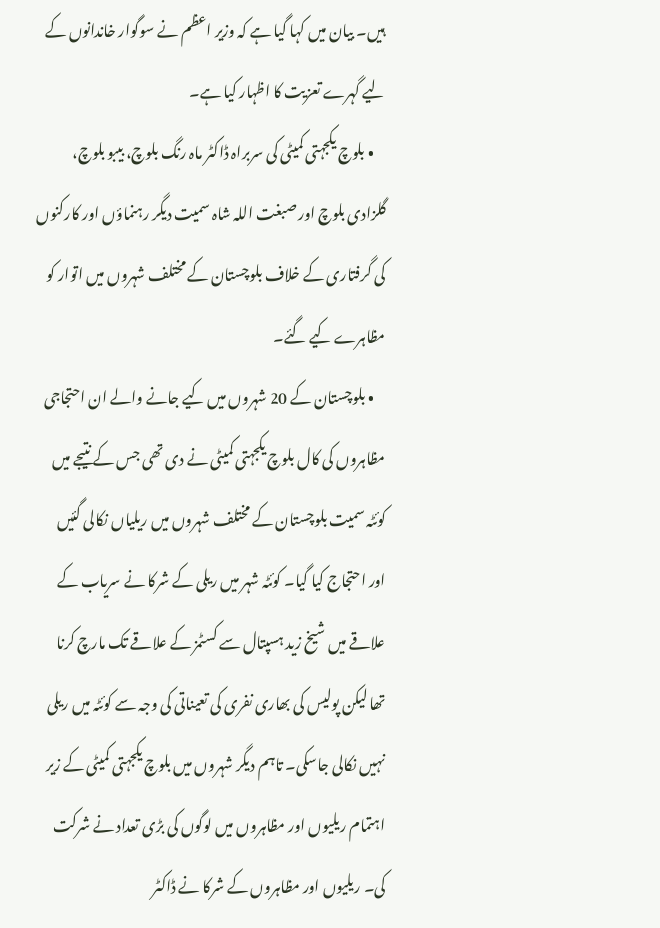ہیں۔ بیان میں کہا گیا ہے کہ وزیر اعظم نے سوگوار خاندانوں کے لیے گہرے تعزیت کا اظہار کیا ہے۔
    • بلوچ یکجہتی کمیٹی کی سربراہ ڈاکٹر ماہ رنگ بلوچ، بیبو بلوچ، گلزادی بلوچ اور صبغت اللہ شاہ سمیت دیگر رہنماؤں اور کارکنوں کی گرفتاری کے خلاف بلوچستان کے مختلف شہروں میں اتوار کو مظاہرے کیے گئے۔
    • بلوچستان کے 20 شہروں میں کیے جانے والے ان احتجاجی مظاہروں کی کال بلوچ یکجہتی کمیٹی نے دی تھی جس کے نتیجے میں کوئٹہ سمیت بلوچستان کے مختلف شہروں میں ریلیاں نکالی گئیں اور احتجاج کیا گیا۔ کوئٹہ شہر میں ریلی کے شرکا نے سریاب کے علاقے میں شیخ زید ہسپتال سے کسٹمز کے علاقے تک مارچ کرنا تھا لیکن پولیس کی بھاری نفری کی تعیناتی کی وجہ سے کوئٹہ میں ریلی نہیں نکالی جاسکی۔ تاہم دیگر شہروں میں بلوچ یکجہتی کمیٹی کے زیر اہتمام ریلیوں اور مظاہروں میں لوگوں کی بڑی تعداد نے شرکت کی۔ ریلیوں اور مظاہروں کے شرکا نے ڈاکٹر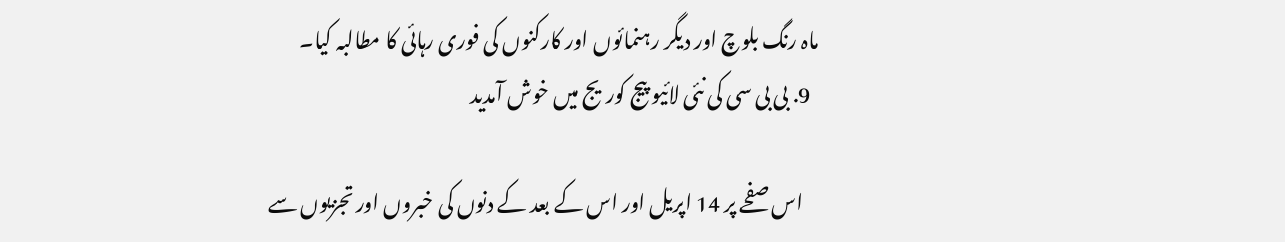ماہ رنگ بلوچ اور دیگر رہنمائوں اور کارکنوں کی فوری رہائی کا مطالبہ کیا۔
  9. بی بی سی کی نئی لائیو پیج کوریج میں خوش آمدید

    اس صفحے پر 14 اپریل اور اس کے بعد کے دنوں کی خبروں اور تجزیوں سے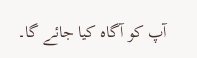آپ کو آگاہ کیا جائے گا۔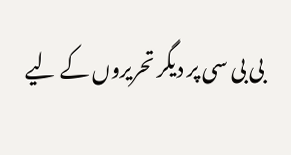بی بی سی پر دیگر تحریروں کے لیے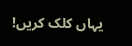یہاں کلک کریں!